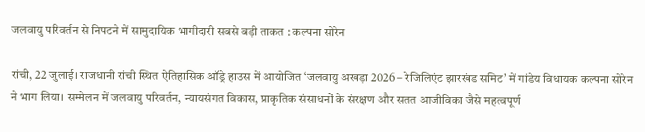जलवायु परिवर्तन से निपटने में सामुदायिक भागीदारी सबसे बड़ी ताकत : कल्पना सोरेन

रांची, 22 जुलाई। राजधानी रांची स्थित ऐतिहासिक ऑड्रे हाउस में आयोजित ‘जलवायु अखड़ा 2026 – रेजिलिएंट झारखंड समिट’ में गांडेय विधायक कल्पना सोरेन ने भाग लिया। सम्मेलन में जलवायु परिवर्तन, न्यायसंगत विकास, प्राकृतिक संसाधनों के संरक्षण और सतत आजीविका जैसे महत्वपूर्ण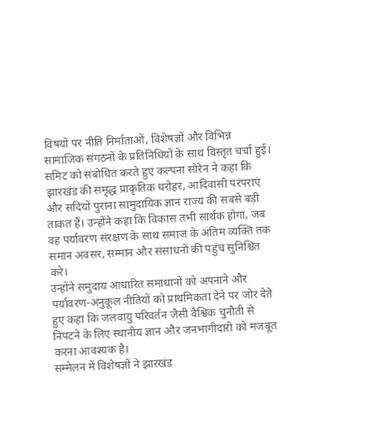विषयों पर नीति निर्माताओं, विशेषज्ञों और विभिन्न सामाजिक संगठनों के प्रतिनिधियों के साथ विस्तृत चर्चा हुई।
समिट को संबोधित करते हुए कल्पना सोरेन ने कहा कि झारखंड की समृद्ध प्राकृतिक धरोहर, आदिवासी परंपराएं और सदियों पुराना सामुदायिक ज्ञान राज्य की सबसे बड़ी ताकत हैं। उन्होंने कहा कि विकास तभी सार्थक होगा, जब वह पर्यावरण संरक्षण के साथ समाज के अंतिम व्यक्ति तक समान अवसर, सम्मान और संसाधनों की पहुंच सुनिश्चित करे।
उन्होंने समुदाय आधारित समाधानों को अपनाने और पर्यावरण-अनुकूल नीतियों को प्राथमिकता देने पर जोर देते हुए कहा कि जलवायु परिवर्तन जैसी वैश्विक चुनौती से निपटने के लिए स्थानीय ज्ञान और जनभागीदारी को मजबूत करना आवश्यक है।
सम्मेलन में विशेषज्ञों ने झारखंड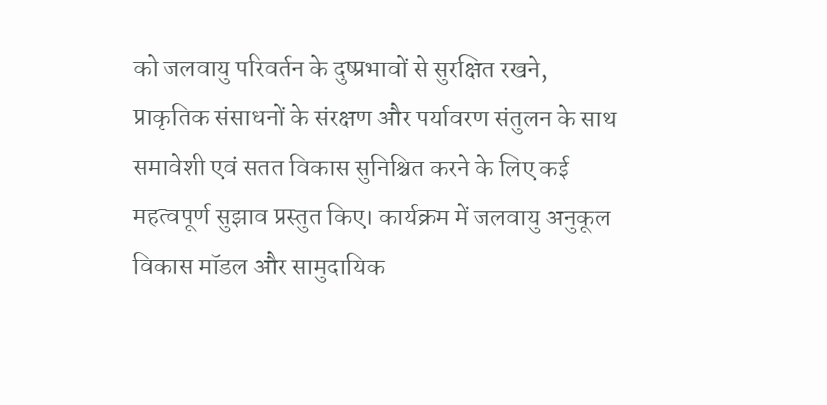को जलवायु परिवर्तन के दुष्प्रभावों से सुरक्षित रखने, प्राकृतिक संसाधनों के संरक्षण और पर्यावरण संतुलन के साथ समावेशी एवं सतत विकास सुनिश्चित करने के लिए कई महत्वपूर्ण सुझाव प्रस्तुत किए। कार्यक्रम में जलवायु अनुकूल विकास मॉडल और सामुदायिक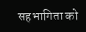सहभागिता को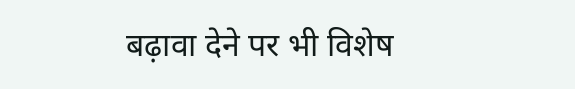बढ़ावा देने पर भी विशेष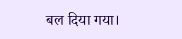बल दिया गया।